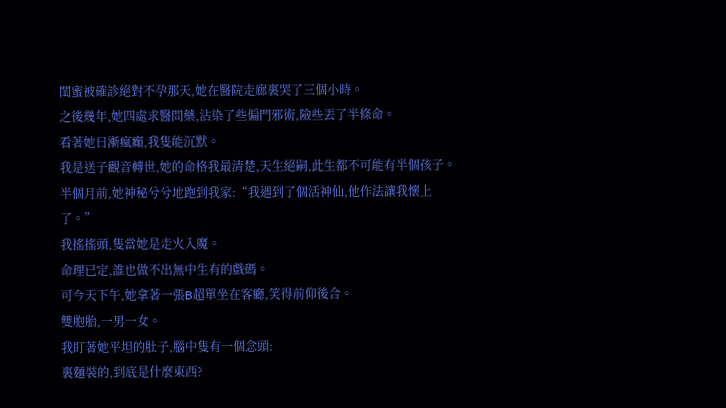閨蜜被確診絕對不孕那天,她在醫院走廊裏哭了三個小時。
之後幾年,她四處求醫問藥,沾染了些偏門邪術,險些丟了半條命。
看著她日漸瘋癲,我隻能沉默。
我是送子觀音轉世,她的命格我最清楚,天生絕嗣,此生都不可能有半個孩子。
半個月前,她神秘兮兮地跑到我家:“我遇到了個活神仙,他作法讓我懷上了。”
我搖搖頭,隻當她是走火入魔。
命理已定,誰也做不出無中生有的戲碼。
可今天下午,她拿著一張B超單坐在客廳,笑得前仰後合。
雙胞胎,一男一女。
我盯著她平坦的肚子,腦中隻有一個念頭:
裏麵裝的,到底是什麼東西?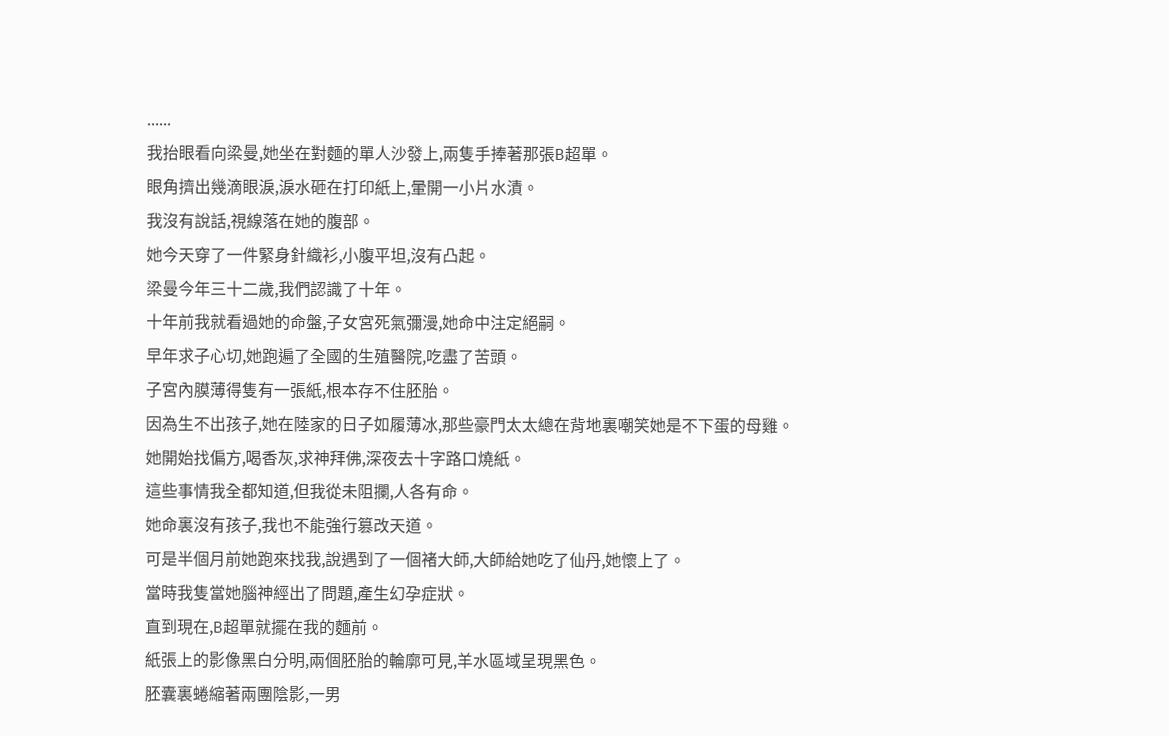......
我抬眼看向梁曼,她坐在對麵的單人沙發上,兩隻手捧著那張B超單。
眼角擠出幾滴眼淚,淚水砸在打印紙上,暈開一小片水漬。
我沒有說話,視線落在她的腹部。
她今天穿了一件緊身針織衫,小腹平坦,沒有凸起。
梁曼今年三十二歲,我們認識了十年。
十年前我就看過她的命盤,子女宮死氣彌漫,她命中注定絕嗣。
早年求子心切,她跑遍了全國的生殖醫院,吃盡了苦頭。
子宮內膜薄得隻有一張紙,根本存不住胚胎。
因為生不出孩子,她在陸家的日子如履薄冰,那些豪門太太總在背地裏嘲笑她是不下蛋的母雞。
她開始找偏方,喝香灰,求神拜佛,深夜去十字路口燒紙。
這些事情我全都知道,但我從未阻攔,人各有命。
她命裏沒有孩子,我也不能強行篡改天道。
可是半個月前她跑來找我,說遇到了一個褚大師,大師給她吃了仙丹,她懷上了。
當時我隻當她腦神經出了問題,產生幻孕症狀。
直到現在,B超單就擺在我的麵前。
紙張上的影像黑白分明,兩個胚胎的輪廓可見,羊水區域呈現黑色。
胚囊裏蜷縮著兩團陰影,一男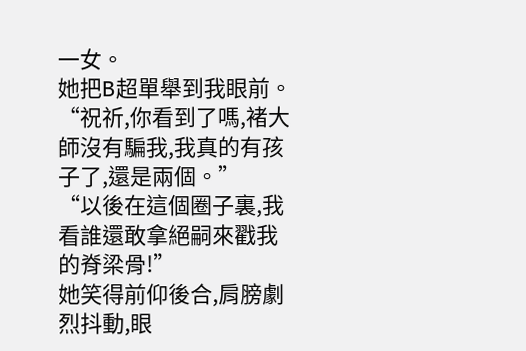一女。
她把B超單舉到我眼前。
“祝祈,你看到了嗎,褚大師沒有騙我,我真的有孩子了,還是兩個。”
“以後在這個圈子裏,我看誰還敢拿絕嗣來戳我的脊梁骨!”
她笑得前仰後合,肩膀劇烈抖動,眼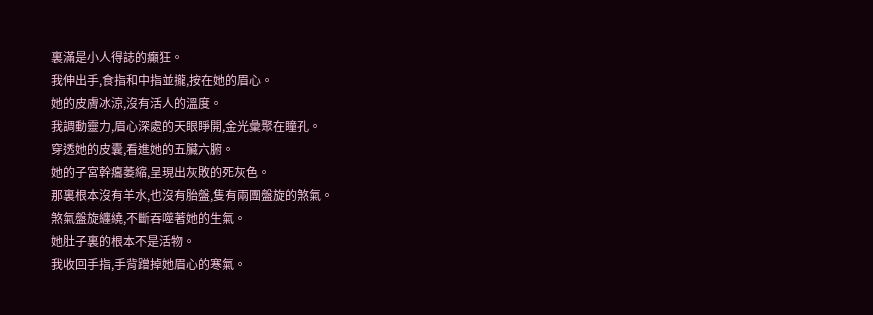裏滿是小人得誌的癲狂。
我伸出手,食指和中指並攏,按在她的眉心。
她的皮膚冰涼,沒有活人的溫度。
我調動靈力,眉心深處的天眼睜開,金光彙聚在瞳孔。
穿透她的皮囊,看進她的五臟六腑。
她的子宮幹癟萎縮,呈現出灰敗的死灰色。
那裏根本沒有羊水,也沒有胎盤,隻有兩團盤旋的煞氣。
煞氣盤旋纏繞,不斷吞噬著她的生氣。
她肚子裏的根本不是活物。
我收回手指,手背蹭掉她眉心的寒氣。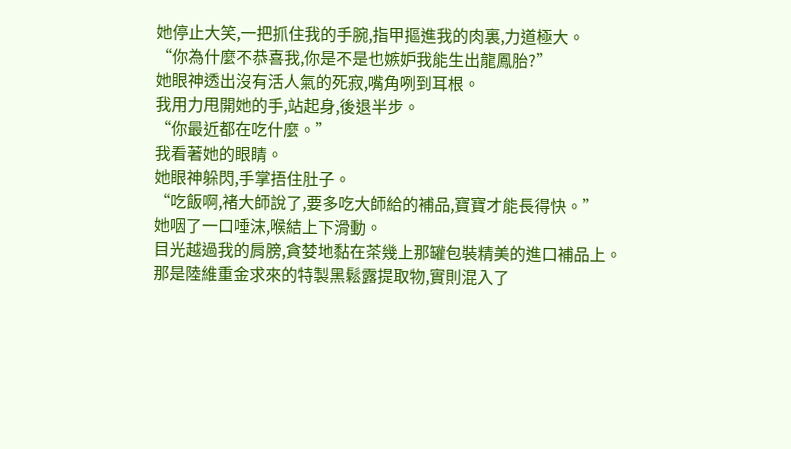她停止大笑,一把抓住我的手腕,指甲摳進我的肉裏,力道極大。
“你為什麼不恭喜我,你是不是也嫉妒我能生出龍鳳胎?”
她眼神透出沒有活人氣的死寂,嘴角咧到耳根。
我用力甩開她的手,站起身,後退半步。
“你最近都在吃什麼。”
我看著她的眼睛。
她眼神躲閃,手掌捂住肚子。
“吃飯啊,褚大師說了,要多吃大師給的補品,寶寶才能長得快。”
她咽了一口唾沫,喉結上下滑動。
目光越過我的肩膀,貪婪地黏在茶幾上那罐包裝精美的進口補品上。
那是陸維重金求來的特製黑鬆露提取物,實則混入了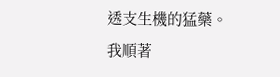透支生機的猛藥。
我順著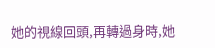她的視線回頭,再轉過身時,她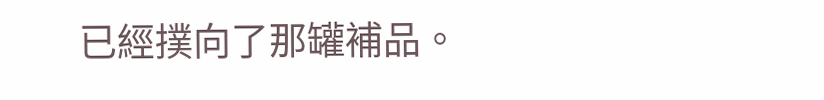已經撲向了那罐補品。